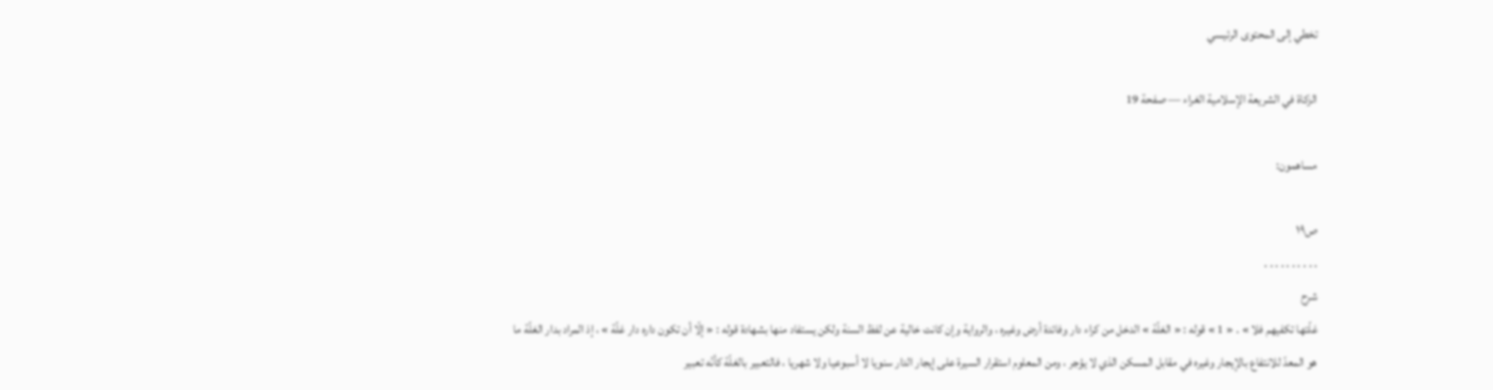تخطي إلى المحتوى الرئيسي

الزكاة في الشريعة الإسلامية الغراء — صفحة 19

مساهمون:

ص١٩
. . . . . . . . . .
شرح
غلّتها تكفيهم فلا » . « 1 » قوله : « الغلّة » الدخل من كراء دار وفائدة أرض وغيره ، والرواية وإن كانت خالية عن لفظ السنة ولكن يستفاد منها بشهادة قوله : « إلّا أن تكون داره دار غلّة » ، إذ المراد بدار الغلّة ما هو المعدّ للانتفاع بالإيجار وغيره في مقابل المسكن الذي لا يؤجر ، ومن المعلوم استقرار السيرة على إيجار الدار سنويا لا أسبوعيا ولا شهريا ، فالتعبير بالغلّة كأنّه تعبير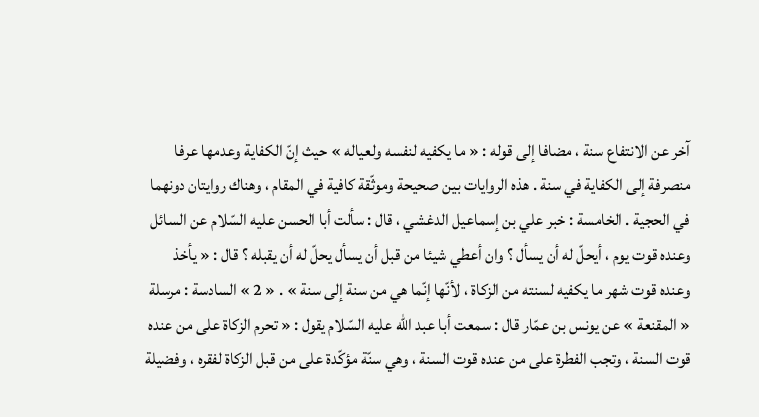آخر عن الانتفاع سنة ، مضافا إلى قوله : « ما يكفيه لنفسه ولعياله » حيث إنّ الكفاية وعدمها عرفا منصرفة إلى الكفاية في سنة . هذه الروايات بين صحيحة وموثّقة كافية في المقام ، وهناك روايتان دونهما في الحجية . الخامسة : خبر علي بن إسماعيل الدغشي ، قال : سألت أبا الحسن عليه السّلام عن السائل وعنده قوت يوم ، أيحلّ له أن يسأل ؟ وان أعطي شيئا من قبل أن يسأل يحلّ له أن يقبله ؟ قال : « يأخذ وعنده قوت شهر ما يكفيه لسنته من الزكاة ، لأنّها إنّما هي من سنة إلى سنة » . « 2 » السادسة : مرسلة « المقنعة » عن يونس بن عمّار قال : سمعت أبا عبد اللّه عليه السّلام يقول : « تحرم الزكاة على من عنده قوت السنة ، وتجب الفطرة على من عنده قوت السنة ، وهي سنّة مؤكّدة على من قبل الزكاة لفقره ، وفضيلة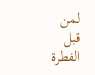لمن قبل الفطرة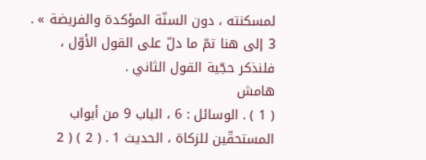لمسكنته ، دون السنّة المؤكدة والفريضة » . 3 إلى هنا تمّ ما دلّ على القول الأوّل ، فلنذكر حجّية القول الثاني .
هامش
( 1 ) . الوسائل : 6 ، الباب 9 من أبواب المستحقّين للزكاة ، الحديث 1 . ( 2 ) ( 2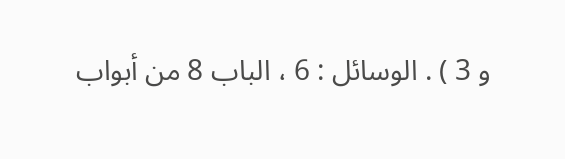و 3 ) . الوسائل : 6 ، الباب 8 من أبواب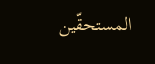المستحقّين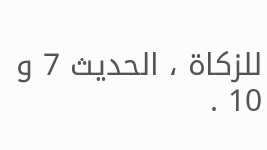للزكاة ، الحديث 7 و 10 .